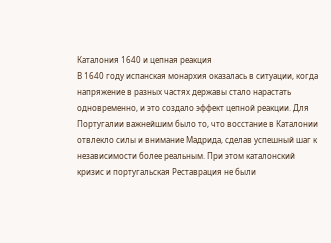Каталония 1640 и цепная реакция
В 1640 году испанская монархия оказалась в ситуации, когда напряжение в разных частях державы стало нарастать одновременно, и это создало эффект цепной реакции. Для Португалии важнейшим было то, что восстание в Каталонии отвлекло силы и внимание Мадрида, сделав успешный шаг к независимости более реальным. При этом каталонский кризис и португальская Реставрация не были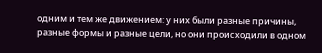одним и тем же движением: у них были разные причины, разные формы и разные цели, но они происходили в одном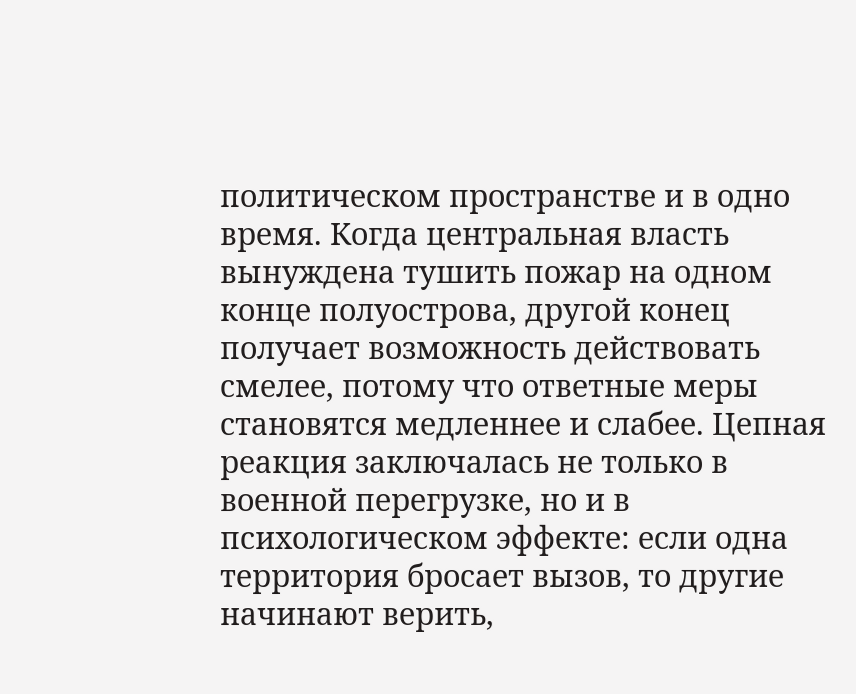политическом пространстве и в одно время. Когда центральная власть вынуждена тушить пожар на одном конце полуострова, другой конец получает возможность действовать смелее, потому что ответные меры становятся медленнее и слабее. Цепная реакция заключалась не только в военной перегрузке, но и в психологическом эффекте: если одна территория бросает вызов, то другие начинают верить,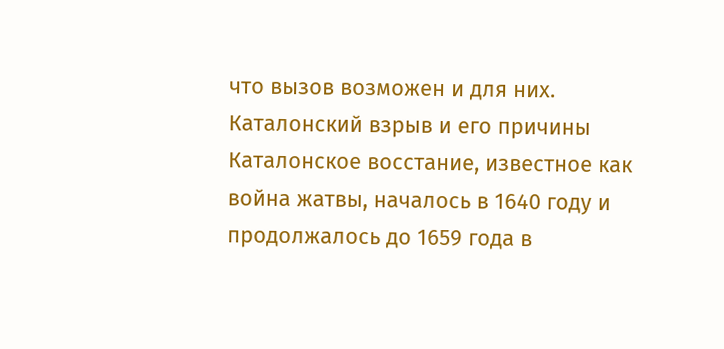что вызов возможен и для них.
Каталонский взрыв и его причины
Каталонское восстание, известное как война жатвы, началось в 1640 году и продолжалось до 1659 года в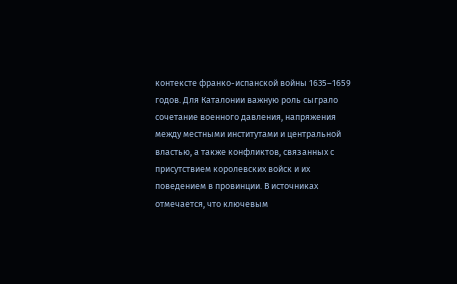контексте франко-испанской войны 1635–1659 годов. Для Каталонии важную роль сыграло сочетание военного давления, напряжения между местными институтами и центральной властью, а также конфликтов, связанных с присутствием королевских войск и их поведением в провинции. В источниках отмечается, что ключевым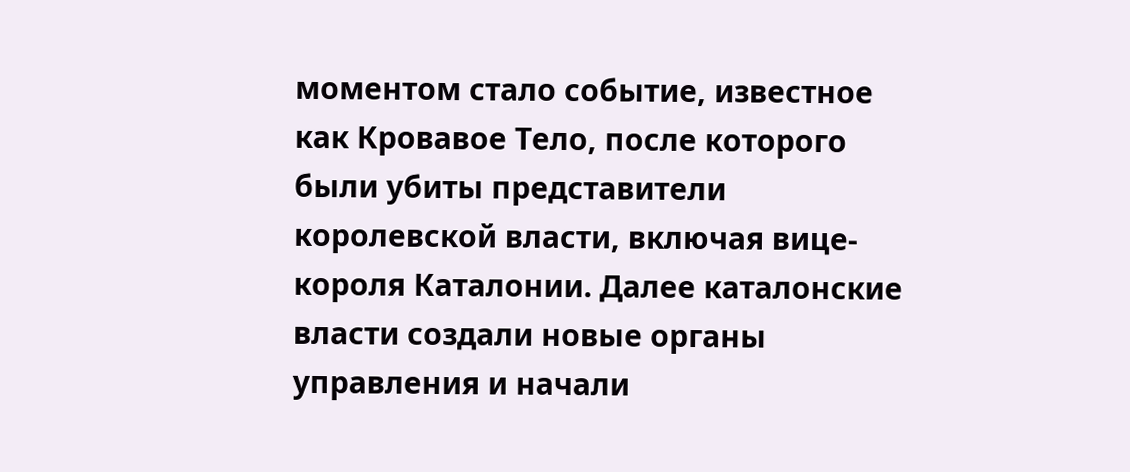моментом стало событие, известное как Кровавое Тело, после которого были убиты представители королевской власти, включая вице-короля Каталонии. Далее каталонские власти создали новые органы управления и начали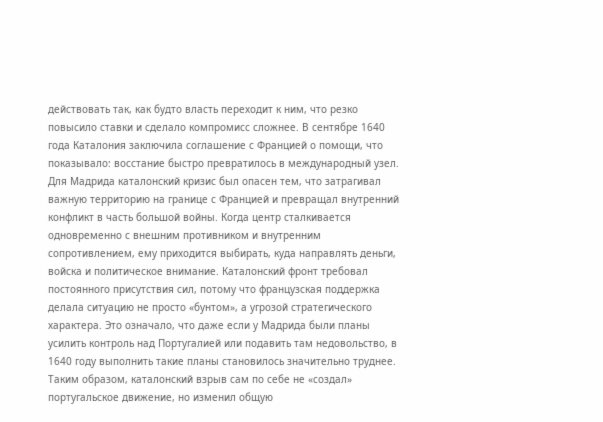действовать так, как будто власть переходит к ним, что резко повысило ставки и сделало компромисс сложнее. В сентябре 1640 года Каталония заключила соглашение с Францией о помощи, что показывало: восстание быстро превратилось в международный узел.
Для Мадрида каталонский кризис был опасен тем, что затрагивал важную территорию на границе с Францией и превращал внутренний конфликт в часть большой войны. Когда центр сталкивается одновременно с внешним противником и внутренним сопротивлением, ему приходится выбирать, куда направлять деньги, войска и политическое внимание. Каталонский фронт требовал постоянного присутствия сил, потому что французская поддержка делала ситуацию не просто «бунтом», а угрозой стратегического характера. Это означало, что даже если у Мадрида были планы усилить контроль над Португалией или подавить там недовольство, в 1640 году выполнить такие планы становилось значительно труднее. Таким образом, каталонский взрыв сам по себе не «создал» португальское движение, но изменил общую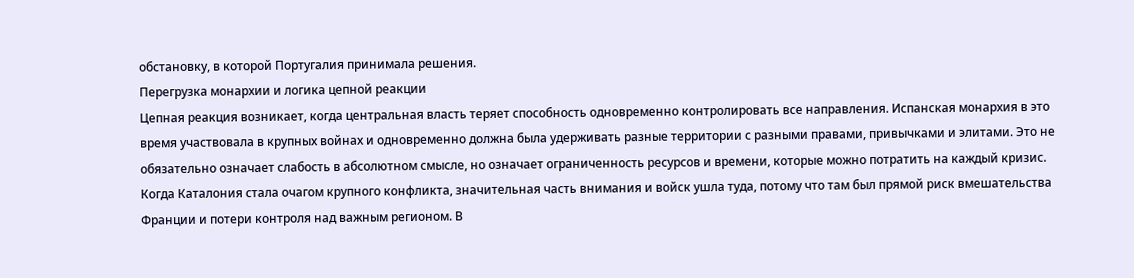обстановку, в которой Португалия принимала решения.
Перегрузка монархии и логика цепной реакции
Цепная реакция возникает, когда центральная власть теряет способность одновременно контролировать все направления. Испанская монархия в это время участвовала в крупных войнах и одновременно должна была удерживать разные территории с разными правами, привычками и элитами. Это не обязательно означает слабость в абсолютном смысле, но означает ограниченность ресурсов и времени, которые можно потратить на каждый кризис. Когда Каталония стала очагом крупного конфликта, значительная часть внимания и войск ушла туда, потому что там был прямой риск вмешательства Франции и потери контроля над важным регионом. В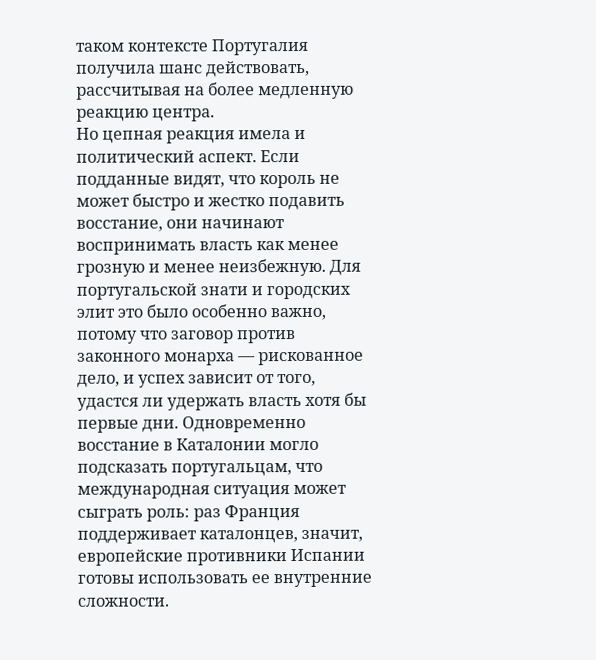таком контексте Португалия получила шанс действовать, рассчитывая на более медленную реакцию центра.
Но цепная реакция имела и политический аспект. Если подданные видят, что король не может быстро и жестко подавить восстание, они начинают воспринимать власть как менее грозную и менее неизбежную. Для португальской знати и городских элит это было особенно важно, потому что заговор против законного монарха — рискованное дело, и успех зависит от того, удастся ли удержать власть хотя бы первые дни. Одновременно восстание в Каталонии могло подсказать португальцам, что международная ситуация может сыграть роль: раз Франция поддерживает каталонцев, значит, европейские противники Испании готовы использовать ее внутренние сложности.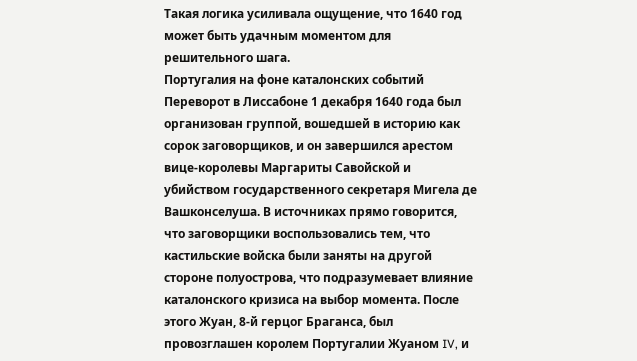Такая логика усиливала ощущение, что 1640 год может быть удачным моментом для решительного шага.
Португалия на фоне каталонских событий
Переворот в Лиссабоне 1 декабря 1640 года был организован группой, вошедшей в историю как сорок заговорщиков, и он завершился арестом вице-королевы Маргариты Савойской и убийством государственного секретаря Мигела де Вашконселуша. В источниках прямо говорится, что заговорщики воспользовались тем, что кастильские войска были заняты на другой стороне полуострова, что подразумевает влияние каталонского кризиса на выбор момента. После этого Жуан, 8-й герцог Браганса, был провозглашен королем Португалии Жуаном IV, и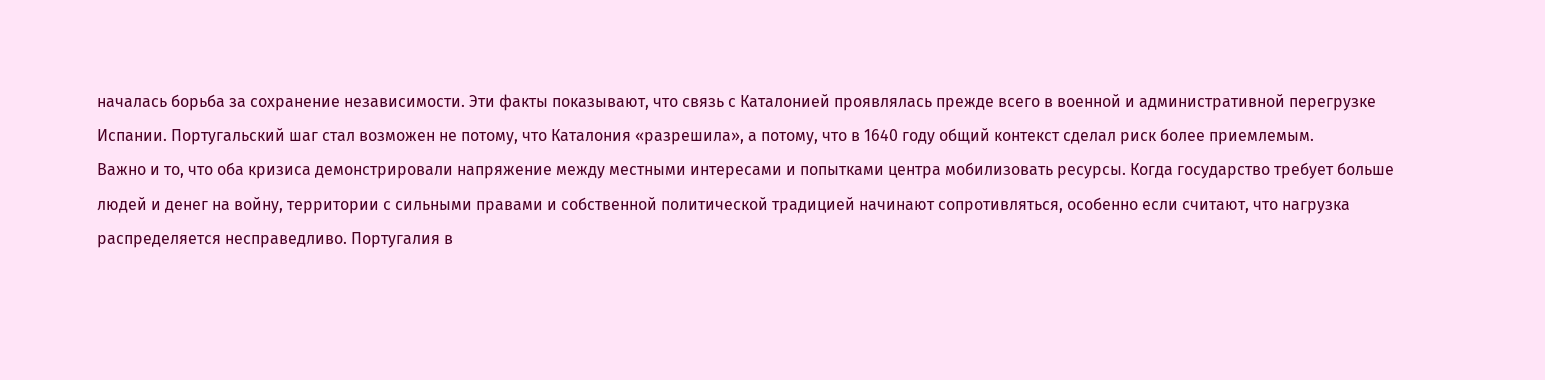началась борьба за сохранение независимости. Эти факты показывают, что связь с Каталонией проявлялась прежде всего в военной и административной перегрузке Испании. Португальский шаг стал возможен не потому, что Каталония «разрешила», а потому, что в 1640 году общий контекст сделал риск более приемлемым.
Важно и то, что оба кризиса демонстрировали напряжение между местными интересами и попытками центра мобилизовать ресурсы. Когда государство требует больше людей и денег на войну, территории с сильными правами и собственной политической традицией начинают сопротивляться, особенно если считают, что нагрузка распределяется несправедливо. Португалия в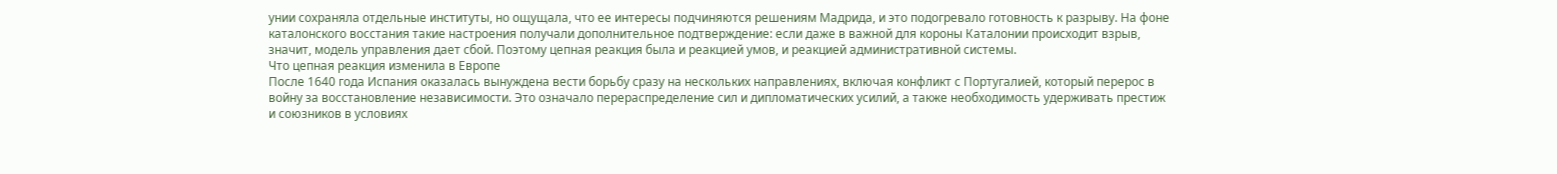унии сохраняла отдельные институты, но ощущала, что ее интересы подчиняются решениям Мадрида, и это подогревало готовность к разрыву. На фоне каталонского восстания такие настроения получали дополнительное подтверждение: если даже в важной для короны Каталонии происходит взрыв, значит, модель управления дает сбой. Поэтому цепная реакция была и реакцией умов, и реакцией административной системы.
Что цепная реакция изменила в Европе
После 1640 года Испания оказалась вынуждена вести борьбу сразу на нескольких направлениях, включая конфликт с Португалией, который перерос в войну за восстановление независимости. Это означало перераспределение сил и дипломатических усилий, а также необходимость удерживать престиж и союзников в условиях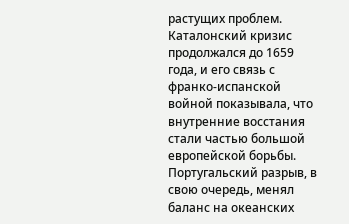растущих проблем. Каталонский кризис продолжался до 1659 года, и его связь с франко-испанской войной показывала, что внутренние восстания стали частью большой европейской борьбы. Португальский разрыв, в свою очередь, менял баланс на океанских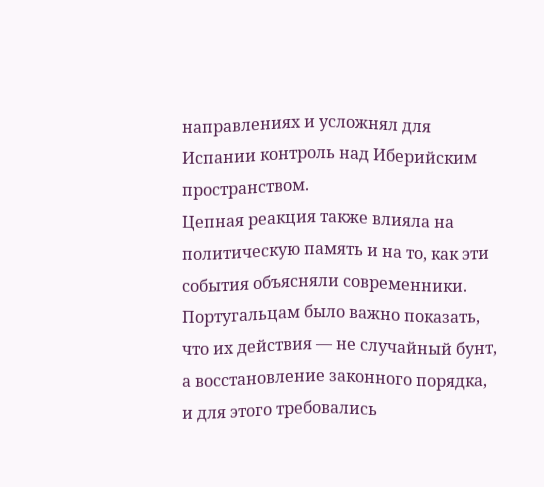направлениях и усложнял для Испании контроль над Иберийским пространством.
Цепная реакция также влияла на политическую память и на то, как эти события объясняли современники. Португальцам было важно показать, что их действия — не случайный бунт, а восстановление законного порядка, и для этого требовались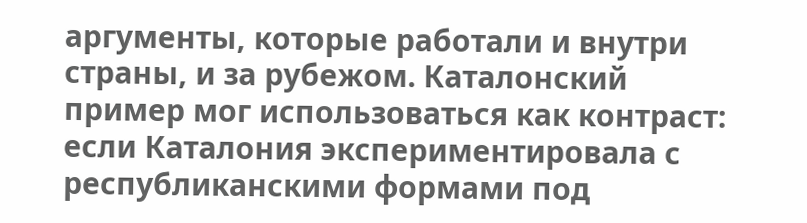аргументы, которые работали и внутри страны, и за рубежом. Каталонский пример мог использоваться как контраст: если Каталония экспериментировала с республиканскими формами под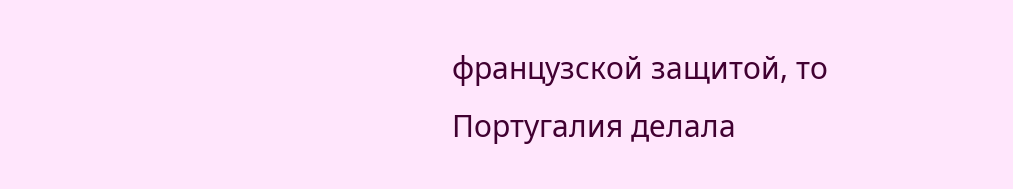французской защитой, то Португалия делала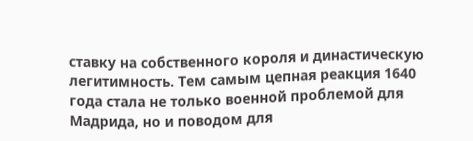ставку на собственного короля и династическую легитимность. Тем самым цепная реакция 1640 года стала не только военной проблемой для Мадрида, но и поводом для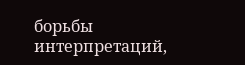борьбы интерпретаций,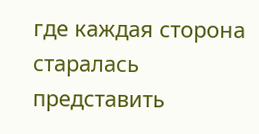где каждая сторона старалась представить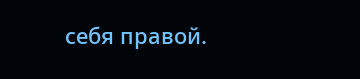себя правой.